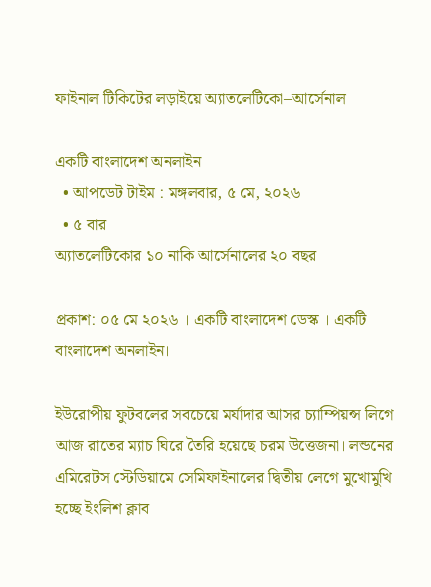ফাইনাল টিকিটের লড়াইয়ে অ্যাতলেটিকো–আর্সেনাল

একটি বাংলাদেশ অনলাইন
  • আপডেট টাইম : মঙ্গলবার, ৫ মে, ২০২৬
  • ৫ বার
অ্যাতলেটিকোর ১০ নাকি আর্সেনালের ২০ বছর

প্রকাশ: ০৫ মে ২০২৬ । একটি বাংলাদেশ ডেস্ক । একটি বাংলাদেশ অনলাইন।

ইউরোপীয় ফুটবলের সবচেয়ে মর্যাদার আসর চ্যাম্পিয়ন্স লিগে আজ রাতের ম্যাচ ঘিরে তৈরি হয়েছে চরম উত্তেজনা। লন্ডনের এমিরেটস স্টেডিয়ামে সেমিফাইনালের দ্বিতীয় লেগে মুখোমুখি হচ্ছে ইংলিশ ক্লাব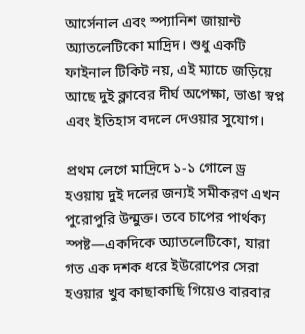আর্সেনাল এবং স্প্যানিশ জায়ান্ট অ্যাতলেটিকো মাদ্রিদ। শুধু একটি ফাইনাল টিকিট নয়, এই ম্যাচে জড়িয়ে আছে দুই ক্লাবের দীর্ঘ অপেক্ষা, ভাঙা স্বপ্ন এবং ইতিহাস বদলে দেওয়ার সুযোগ।

প্রথম লেগে মাদ্রিদে ১-১ গোলে ড্র হওয়ায় দুই দলের জন্যই সমীকরণ এখন পুরোপুরি উন্মুক্ত। তবে চাপের পার্থক্য স্পষ্ট—একদিকে অ্যাতলেটিকো, যারা গত এক দশক ধরে ইউরোপের সেরা হওয়ার খুব কাছাকাছি গিয়েও বারবার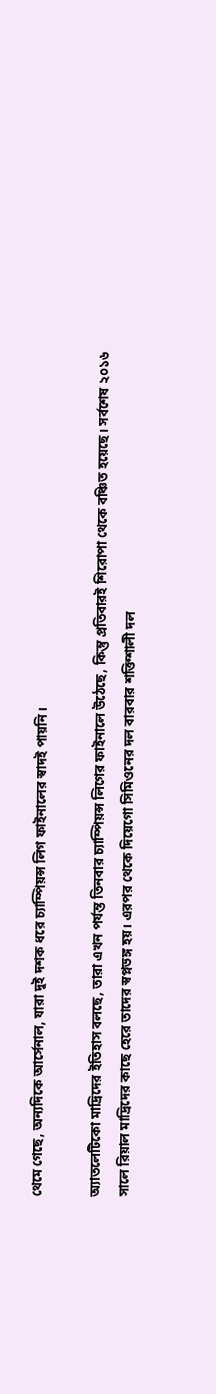থেমে গেছে, অন্যদিকে আর্সেনাল, যারা দুই দশক ধরে চ্যাম্পিয়ন্স লিগ ফাইনালের স্বাদই পায়নি।

অ্যাতলেটিকো মাদ্রিদের ইতিহাস বলছে, তারা এখন পর্যন্ত তিনবার চ্যাম্পিয়ন্স লিগের ফাইনালে উঠেছে, কিন্তু প্রতিবারই শিরোপা থেকে বঞ্চিত হয়েছে। সর্বশেষ ২০১৬ সালে রিয়াল মাদ্রিদের কাছে হেরে তাদের স্বপ্নভঙ্গ হয়। এরপর থেকে দিয়েগো সিমিওনের দল বারবার শক্তিশালী দল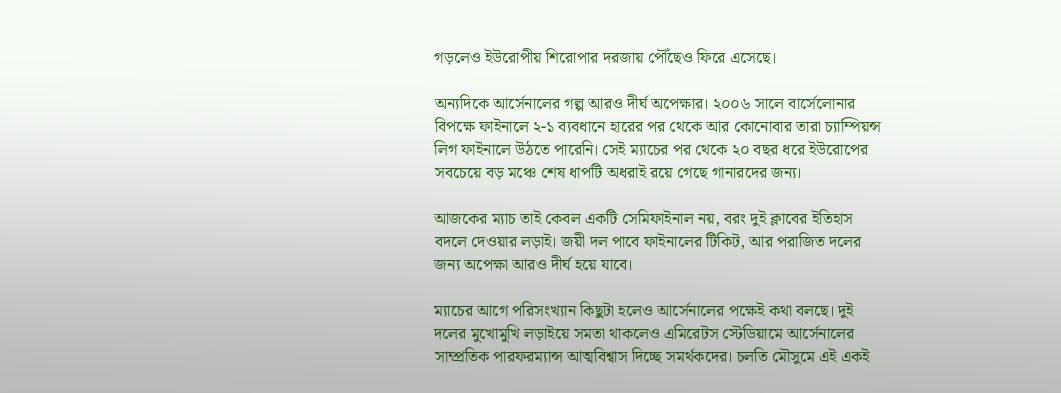গড়লেও ইউরোপীয় শিরোপার দরজায় পৌঁছেও ফিরে এসেছে।

অন্যদিকে আর্সেনালের গল্প আরও দীর্ঘ অপেক্ষার। ২০০৬ সালে বার্সেলোনার বিপক্ষে ফাইনালে ২-১ ব্যবধানে হারের পর থেকে আর কোনোবার তারা চ্যাম্পিয়ন্স লিগ ফাইনালে উঠতে পারেনি। সেই ম্যাচের পর থেকে ২০ বছর ধরে ইউরোপের সবচেয়ে বড় মঞ্চে শেষ ধাপটি অধরাই রয়ে গেছে গানারদের জন্য।

আজকের ম্যাচ তাই কেবল একটি সেমিফাইনাল নয়, বরং দুই ক্লাবের ইতিহাস বদলে দেওয়ার লড়াই। জয়ী দল পাবে ফাইনালের টিকিট, আর পরাজিত দলের জন্য অপেক্ষা আরও দীর্ঘ হয়ে যাবে।

ম্যাচের আগে পরিসংখ্যান কিছুটা হলেও আর্সেনালের পক্ষেই কথা বলছে। দুই দলের মুখোমুখি লড়াইয়ে সমতা থাকলেও এমিরেটস স্টেডিয়ামে আর্সেনালের সাম্প্রতিক পারফরম্যান্স আত্মবিশ্বাস দিচ্ছে সমর্থকদের। চলতি মৌসুমে এই একই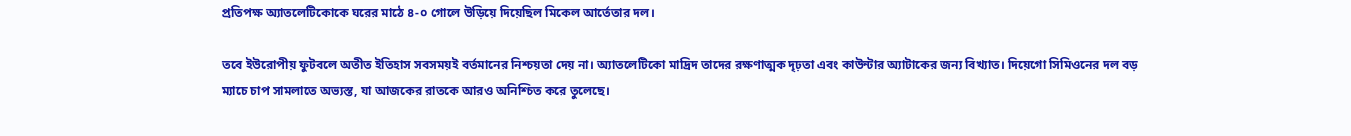প্রতিপক্ষ অ্যাতলেটিকোকে ঘরের মাঠে ৪-০ গোলে উড়িয়ে দিয়েছিল মিকেল আর্তেতার দল।

তবে ইউরোপীয় ফুটবলে অতীত ইতিহাস সবসময়ই বর্তমানের নিশ্চয়তা দেয় না। অ্যাতলেটিকো মাদ্রিদ তাদের রক্ষণাত্মক দৃঢ়তা এবং কাউন্টার অ্যাটাকের জন্য বিখ্যাত। দিয়েগো সিমিওনের দল বড় ম্যাচে চাপ সামলাতে অভ্যস্ত, যা আজকের রাতকে আরও অনিশ্চিত করে তুলেছে।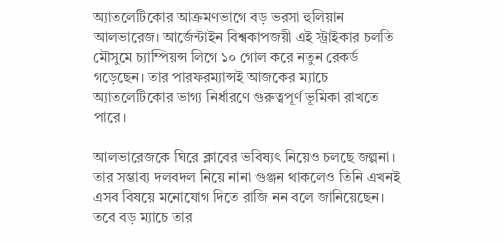অ্যাতলেটিকোর আক্রমণভাগে বড় ভরসা হুলিয়ান আলভারেজ। আর্জেন্টাইন বিশ্বকাপজয়ী এই স্ট্রাইকার চলতি মৌসুমে চ্যাম্পিয়ন্স লিগে ১০ গোল করে নতুন রেকর্ড গড়েছেন। তার পারফরম্যান্সই আজকের ম্যাচে অ্যাতলেটিকোর ভাগ্য নির্ধারণে গুরুত্বপূর্ণ ভূমিকা রাখতে পারে।

আলভারেজকে ঘিরে ক্লাবের ভবিষ্যৎ নিয়েও চলছে জল্পনা। তার সম্ভাব্য দলবদল নিয়ে নানা গুঞ্জন থাকলেও তিনি এখনই এসব বিষয়ে মনোযোগ দিতে রাজি নন বলে জানিয়েছেন। তবে বড় ম্যাচে তার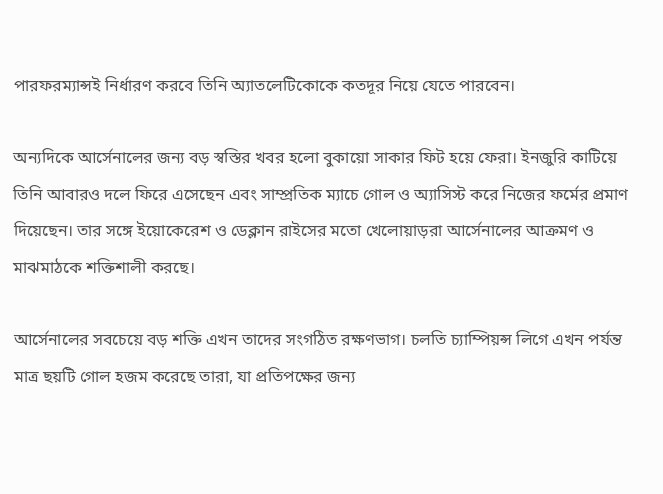পারফরম্যান্সই নির্ধারণ করবে তিনি অ্যাতলেটিকোকে কতদূর নিয়ে যেতে পারবেন।

অন্যদিকে আর্সেনালের জন্য বড় স্বস্তির খবর হলো বুকায়ো সাকার ফিট হয়ে ফেরা। ইনজুরি কাটিয়ে তিনি আবারও দলে ফিরে এসেছেন এবং সাম্প্রতিক ম্যাচে গোল ও অ্যাসিস্ট করে নিজের ফর্মের প্রমাণ দিয়েছেন। তার সঙ্গে ইয়োকেরেশ ও ডেক্লান রাইসের মতো খেলোয়াড়রা আর্সেনালের আক্রমণ ও মাঝমাঠকে শক্তিশালী করছে।

আর্সেনালের সবচেয়ে বড় শক্তি এখন তাদের সংগঠিত রক্ষণভাগ। চলতি চ্যাম্পিয়ন্স লিগে এখন পর্যন্ত মাত্র ছয়টি গোল হজম করেছে তারা, যা প্রতিপক্ষের জন্য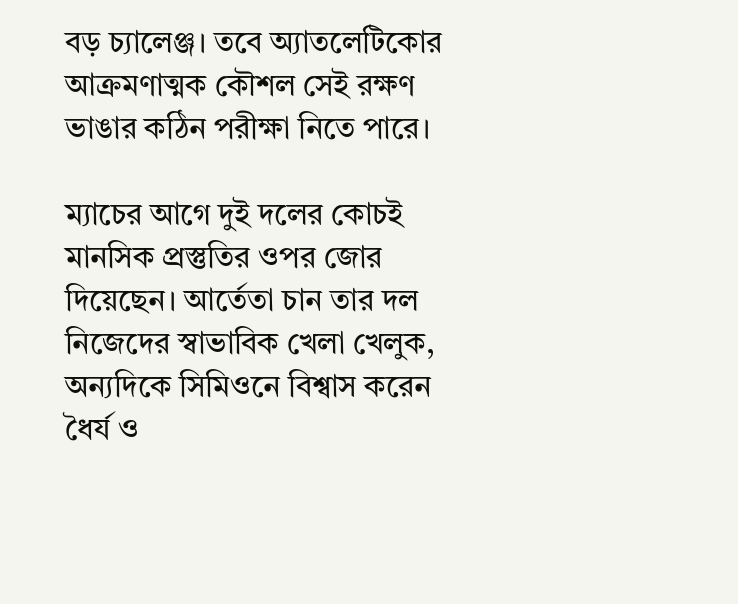বড় চ্যালেঞ্জ। তবে অ্যাতলেটিকোর আক্রমণাত্মক কৌশল সেই রক্ষণ ভাঙার কঠিন পরীক্ষা নিতে পারে।

ম্যাচের আগে দুই দলের কোচই মানসিক প্রস্তুতির ওপর জোর দিয়েছেন। আর্তেতা চান তার দল নিজেদের স্বাভাবিক খেলা খেলুক, অন্যদিকে সিমিওনে বিশ্বাস করেন ধৈর্য ও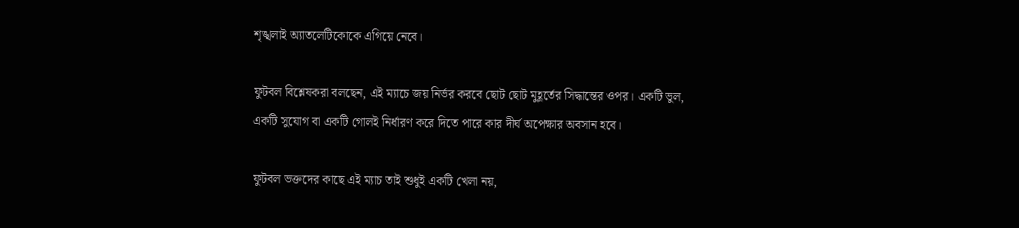শৃঙ্খলাই অ্যাতলেটিকোকে এগিয়ে নেবে।

ফুটবল বিশ্লেষকরা বলছেন, এই ম্যাচে জয় নির্ভর করবে ছোট ছোট মুহূর্তের সিদ্ধান্তের ওপর। একটি ভুল, একটি সুযোগ বা একটি গোলই নির্ধারণ করে দিতে পারে কার দীর্ঘ অপেক্ষার অবসান হবে।

ফুটবল ভক্তদের কাছে এই ম্যাচ তাই শুধুই একটি খেলা নয়,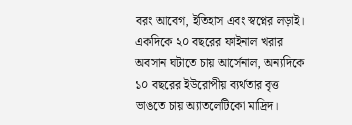বরং আবেগ, ইতিহাস এবং স্বপ্নের লড়াই। একদিকে ২০ বছরের ফাইনাল খরার অবসান ঘটাতে চায় আর্সেনাল, অন্যদিকে ১০ বছরের ইউরোপীয় ব্যর্থতার বৃত্ত ভাঙতে চায় অ্যাতলেটিকো মাদ্রিদ।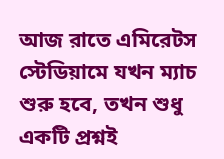আজ রাতে এমিরেটস স্টেডিয়ামে যখন ম্যাচ শুরু হবে, তখন শুধু একটি প্রশ্নই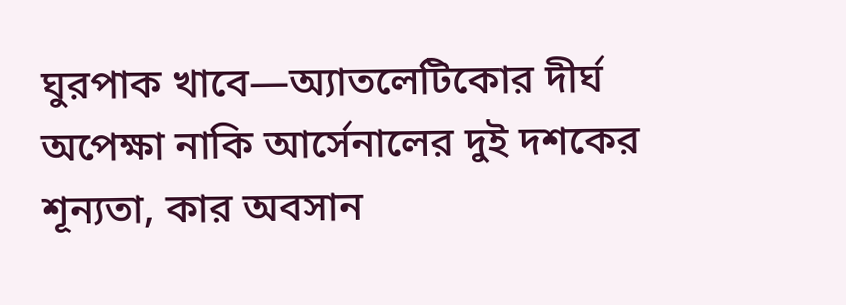ঘুরপাক খাবে—অ্যাতলেটিকোর দীর্ঘ অপেক্ষা নাকি আর্সেনালের দুই দশকের শূন্যতা, কার অবসান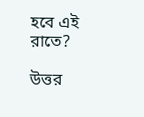হবে এই রাতে?

উত্তর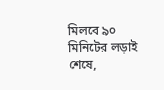মিলবে ৯০ মিনিটের লড়াই শেষে,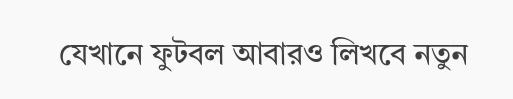যেখানে ফুটবল আবারও লিখবে নতুন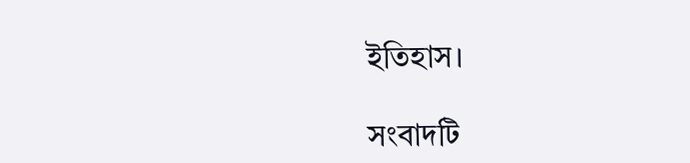ইতিহাস।

সংবাদটি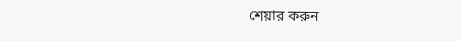শেয়ার করুন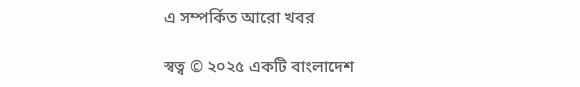এ সম্পর্কিত আরো খবর

স্বত্ব © ২০২৫ একটি বাংলাদেশ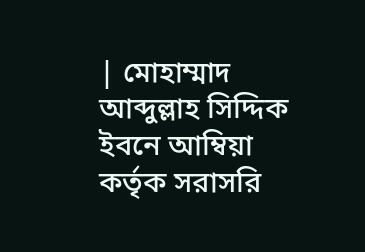| মোহাম্মাদ আব্দুল্লাহ সিদ্দিক ইবনে আম্বিয়া কর্তৃক সরাসরি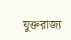যুক্তরাজ্য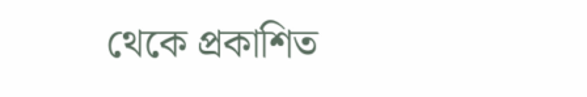থেকে প্রকাশিত